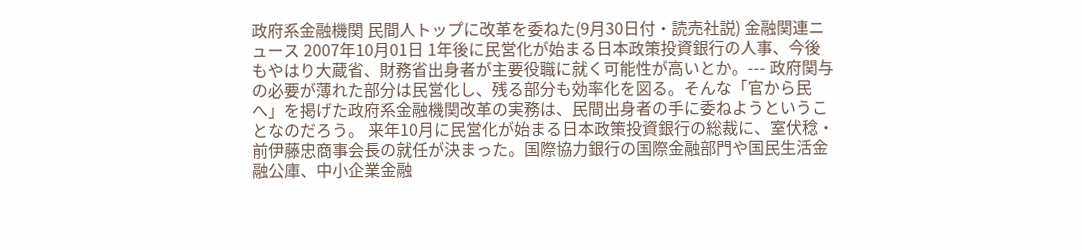政府系金融機関 民間人トップに改革を委ねた(9月30日付・読売社説) 金融関連ニュース 2007年10月01日 1年後に民営化が始まる日本政策投資銀行の人事、今後もやはり大蔵省、財務省出身者が主要役職に就く可能性が高いとか。--- 政府関与の必要が薄れた部分は民営化し、残る部分も効率化を図る。そんな「官から民へ」を掲げた政府系金融機関改革の実務は、民間出身者の手に委ねようということなのだろう。 来年10月に民営化が始まる日本政策投資銀行の総裁に、室伏稔・前伊藤忠商事会長の就任が決まった。国際協力銀行の国際金融部門や国民生活金融公庫、中小企業金融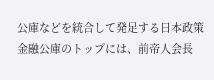公庫などを統合して発足する日本政策金融公庫のトップには、前帝人会長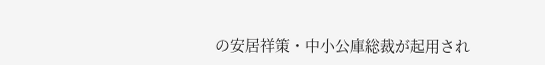の安居祥策・中小公庫総裁が起用され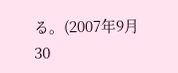る。(2007年9月30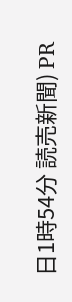日1時54分 読売新聞) PR